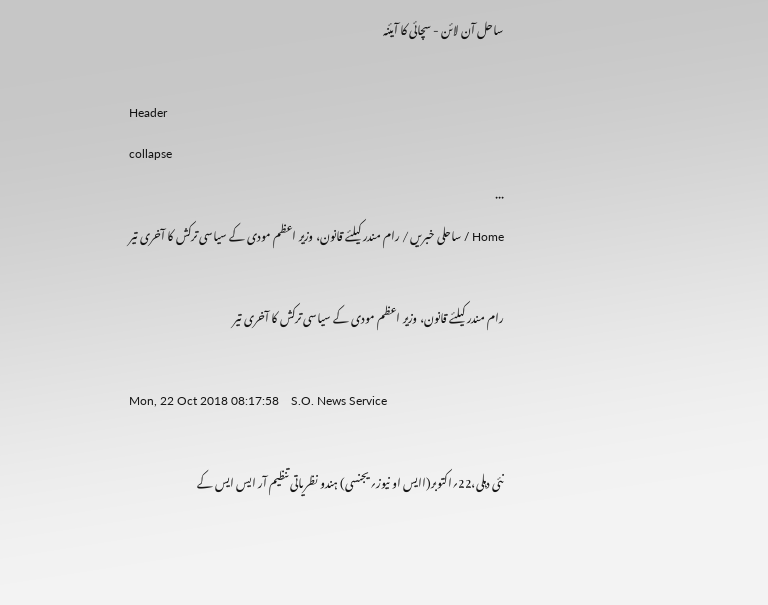ساحل آن لائن - سچائی کا آیئنہ

Header
collapse
...
Home / ساحلی خبریں / رام مندر کیلئے قانون، وزیر اعظم مودی کے سیاسی ترکش کا آخری تیر

رام مندر کیلئے قانون، وزیر اعظم مودی کے سیاسی ترکش کا آخری تیر

Mon, 22 Oct 2018 08:17:58    S.O. News Service

نئی دہلی،22؍اکتوبر(اایس او نیوز؍یجنسی) ہندو نظریاتی تنظیم آر ایس ایس کے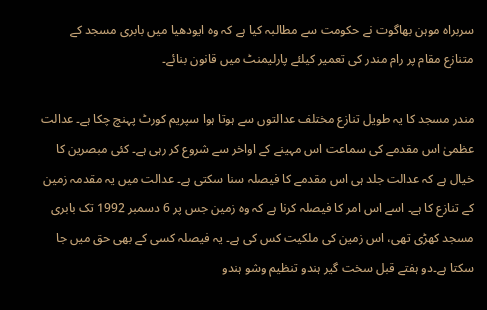سربراہ موہن بھاگوت نے حکومت سے مطالبہ کیا ہے کہ وہ ایودھیا میں بابری مسجد کے متنازع مقام پر رام مندر کی تعمیر کیلئے پارلیمنٹ میں قانون بنائے۔

مندر مسجد کا یہ طویل تنازع مختلف عدالتوں سے ہوتا ہوا سپریم کورٹ پہنچ چکا ہے۔ عدالت عظمیٰ اس مقدمے کی سماعت اس مہینے کے اواخر سے شروع کر رہی ہے۔ کئی مبصرین کا خیال ہے کہ عدالت جلد ہی اس مقدمے کا فیصلہ سنا سکتی ہے۔ عدالت میں یہ مقدمہ زمین کے تنازع کا ہے۔ اسے اس امر کا فیصلہ کرنا ہے کہ وہ زمین جس پر 6 دسمبر 1992 تک بابری مسجد کھڑی تھی، اس زمین کی ملکیت کس کی ہے۔ یہ فیصلہ کسی کے بھی حق میں جا سکتا ہے۔دو ہفتے قبل سخت گیر ہندو تنظیم وشو ہندو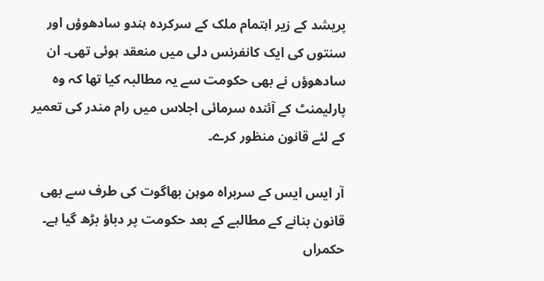پریشد کے زیر اہتمام ملک کے سرکردہ ہندو سادھوؤں اور سنتوں کی ایک کانفرنس دلی میں منعقد ہوئی تھی۔ ان سادھوؤں نے بھی حکومت سے یہ مطالبہ کیا تھا کہ وہ پارلیمنٹ کے آئندہ سرمائی اجلاس میں رام مندر کی تعمیر کے لئے قانون منظور کرے۔

آر ایس ایس کے سربراہ موہن بھاگوت کی طرف سے بھی قانون بنانے کے مطالبے کے بعد حکومت پر دباؤ بڑھ گیا ہے۔ حکمراں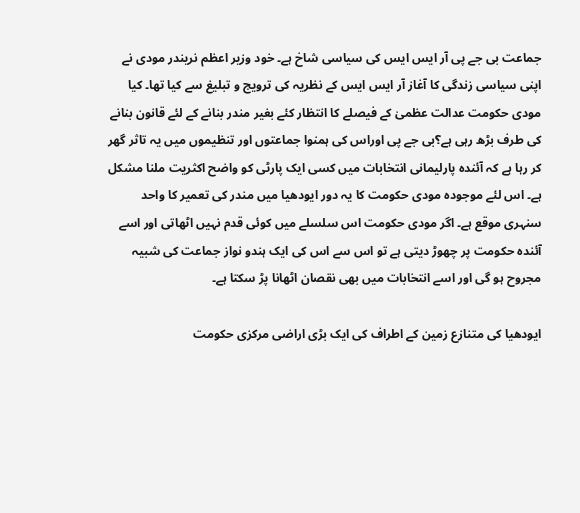جماعت بی جے پی آر ایس ایس کی سیاسی شاخ ہے۔ خود وزیر اعظم نریندر مودی نے اپنی سیاسی زندگی کا آغاز آر ایس ایس کے نظریہ کی ترویج و تبلیغ سے کیا تھا۔ کیا مودی حکومت عدالت عظمیٰ کے فیصلے کا انتظار کئے بغیر مندر بنانے کے لئے قانون بنانے کی طرف بڑھ رہی ہے؟بی جے پی اوراس کی ہمنوا جماعتوں اور تنظیموں میں یہ تاثر گھر کر رہا ہے کہ آئندہ پارلیمانی انتخابات میں کسی ایک پارٹی کو واضح اکثریت ملنا مشکل ہے۔ اس لئے موجودہ مودی حکومت کا یہ دور ایودھیا میں مندر کی تعمیر کا واحد سنہری موقع ہے۔ اگر مودی حکومت اس سلسلے میں کوئی قدم نہیں اٹھاتی اور اسے آئندہ حکومت پر چھوڑ دیتی ہے تو اس سے اس کی ایک ہندو نواز جماعت کی شبیہ مجروح ہو گی اور اسے انتخابات میں بھی نقصان اٹھانا پڑ سکتا ہے۔

ایودھیا کی متنازع زمین کے اطراف کی ایک بڑی اراضی مرکزی حکومت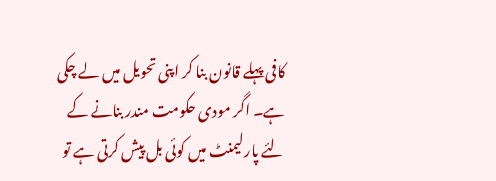کافی پہلے قانون بنا کر اپنی تحویل میں لے چکی ہے۔ اگر مودی حکومت مندر بنانے کے لئے پارلیمنٹ میں کوئی بل پیش کرتی ہے تو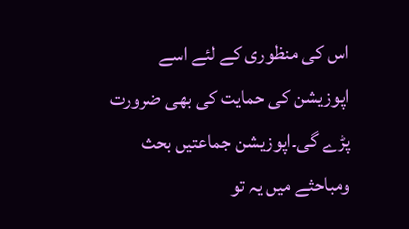اس کی منظوری کے لئے اسے اپوزیشن کی حمایت کی بھی ضرورت پڑے گی۔اپوزیشن جماعتیں بحث ومباحثے میں یہ تو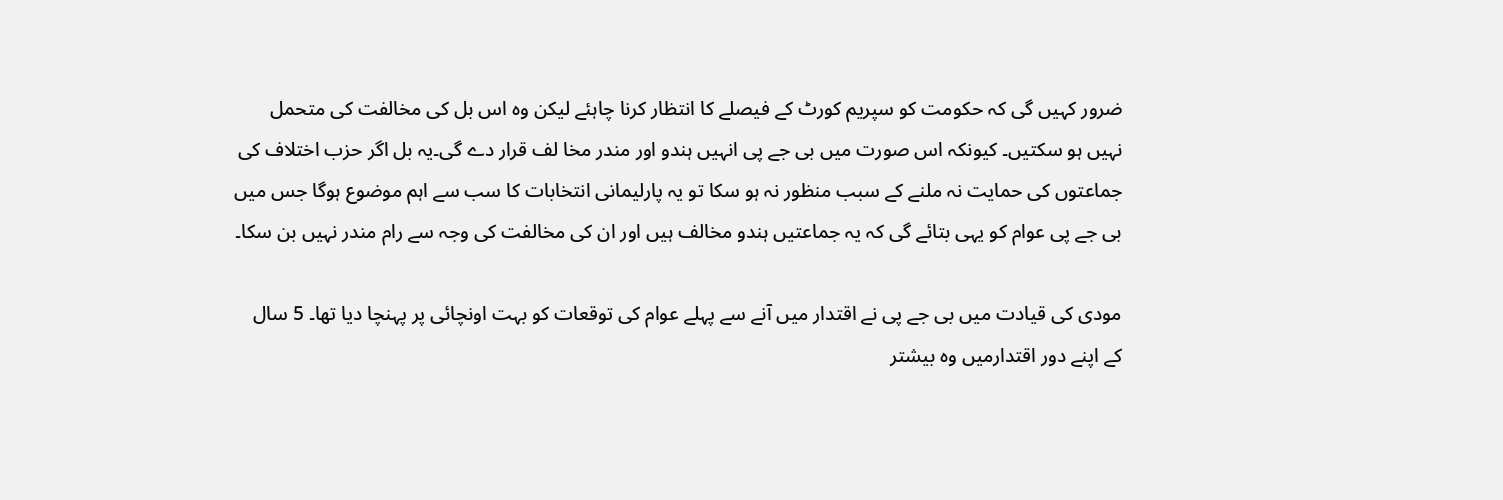ضرور کہیں گی کہ حکومت کو سپریم کورٹ کے فیصلے کا انتظار کرنا چاہئے لیکن وہ اس بل کی مخالفت کی متحمل نہیں ہو سکتیں۔ کیونکہ اس صورت میں بی جے پی انہیں ہندو اور مندر مخا لف قرار دے گی۔یہ بل اگر حزب اختلاف کی جماعتوں کی حمایت نہ ملنے کے سبب منظور نہ ہو سکا تو یہ پارلیمانی انتخابات کا سب سے اہم موضوع ہوگا جس میں بی جے پی عوام کو یہی بتائے گی کہ یہ جماعتیں ہندو مخالف ہیں اور ان کی مخالفت کی وجہ سے رام مندر نہیں بن سکا۔

مودی کی قیادت میں بی جے پی نے اقتدار میں آنے سے پہلے عوام کی توقعات کو بہت اونچائی پر پہنچا دیا تھا۔ 5 سال کے اپنے دور اقتدارمیں وہ بیشتر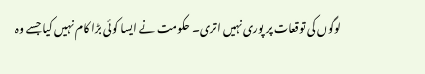لوگوں کی توقعات پر پوری نہیں اتری۔ حکومت نے ایسا کوئی بڑا کام نہیں کیا جسے وہ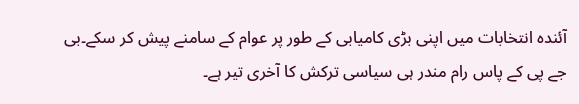آئندہ انتخابات میں اپنی بڑی کامیابی کے طور پر عوام کے سامنے پیش کر سکے۔بی جے پی کے پاس رام مندر ہی سیاسی ترکش کا آخری تیر ہے۔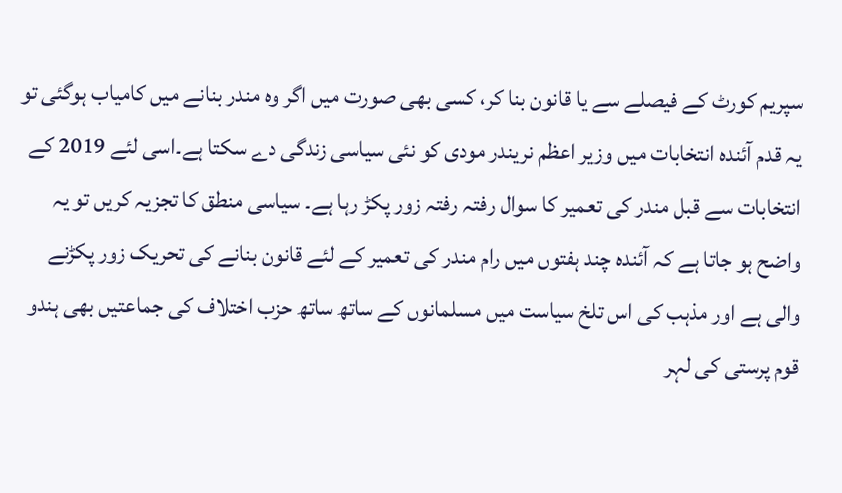سپریم کورٹ کے فیصلے سے یا قانون بنا کر، کسی بھی صورت میں اگر وہ مندر بنانے میں کامیاب ہوگئی تو یہ قدم آئندہ انتخابات میں وزیر اعظم نریندر مودی کو نئی سیاسی زندگی دے سکتا ہے۔اسی لئے 2019 کے انتخابات سے قبل مندر کی تعمیر کا سوال رفتہ رفتہ زور پکڑ رہا ہے۔ سیاسی منطق کا تجزیہ کریں تو یہ واضح ہو جاتا ہے کہ آئندہ چند ہفتوں میں رام مندر کی تعمیر کے لئے قانون بنانے کی تحریک زور پکڑنے والی ہے اور مذہب کی اس تلخ سیاست میں مسلمانوں کے ساتھ ساتھ حزب اختلاف کی جماعتیں بھی ہندو قوم پرستی کی لہر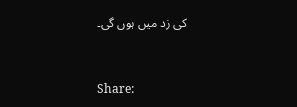کی زد میں ہوں گی۔


Share: